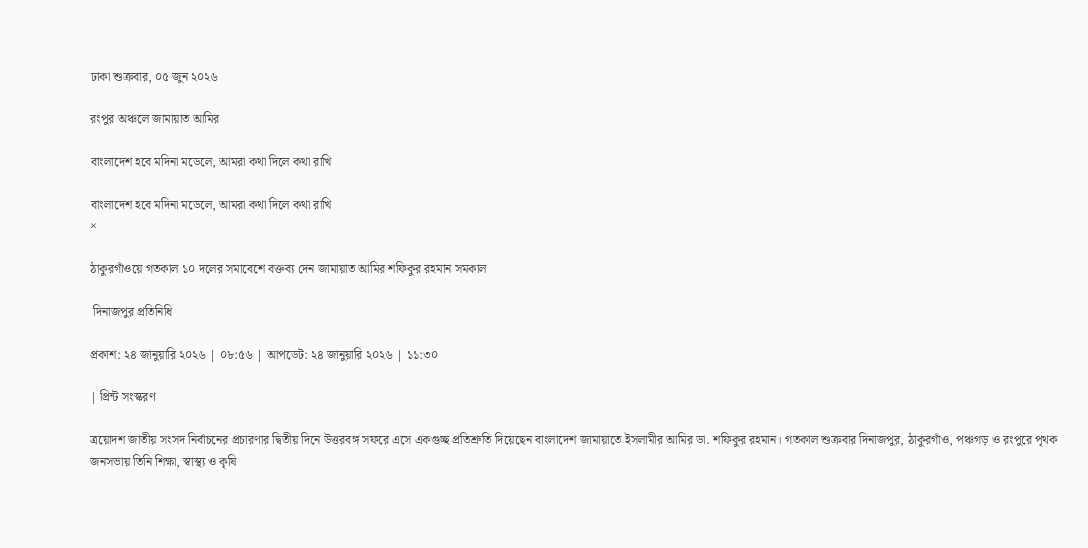ঢাকা শুক্রবার, ০৫ জুন ২০২৬

রংপুর অঞ্চলে জামায়াত আমির

বাংলাদেশ হবে মদিনা মডেলে, আমরা কথা দিলে কথা রাখি

বাংলাদেশ হবে মদিনা মডেলে, আমরা কথা দিলে কথা রাখি
×

ঠাকুরগাঁওয়ে গতকাল ১০ দলের সমাবেশে বক্তব্য দেন জামায়াত আমির শফিকুর রহমান সমকাল

 দিনাজপুর প্রতিনিধি

প্রকাশ: ২৪ জানুয়ারি ২০২৬ | ০৮:৫৬ | আপডেট: ২৪ জানুয়ারি ২০২৬ | ১১:৩০

| প্রিন্ট সংস্করণ

ত্রয়োদশ জাতীয় সংসদ নির্বাচনের প্রচারণার দ্বিতীয় দিনে উত্তরবঙ্গ সফরে এসে একগুচ্ছ প্রতিশ্রুতি দিয়েছেন বাংলাদেশ জামায়াতে ইসলামীর আমির ডা. শফিকুর রহমান। গতকাল শুক্রবার দিনাজপুর, ঠাকুরগাঁও, পঞ্চগড় ও রংপুরে পৃথক জনসভায় তিনি শিক্ষা, স্বাস্থ্য ও কৃষি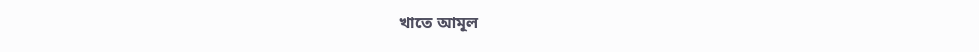খাতে আমূল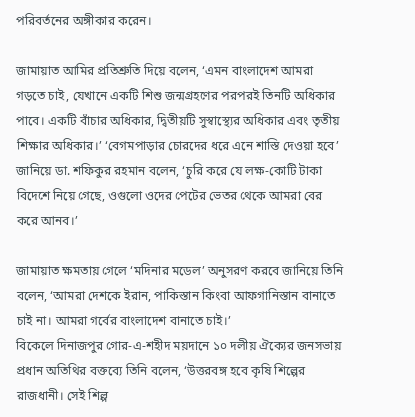পরিবর্তনের অঙ্গীকার করেন।

জামায়াত আমির প্রতিশ্রুতি দিয়ে বলেন, ‘এমন বাংলাদেশ আমরা গড়তে চাই, যেখানে একটি শিশু জন্মগ্রহণের পরপরই তিনটি অধিকার পাবে। একটি বাঁচার অধিকার, দ্বিতীয়টি সুস্বাস্থ্যের অধিকার এবং তৃতীয় শিক্ষার অধিকার।’ ‘বেগমপাড়ার চোরদের ধরে এনে শাস্তি দেওয়া হবে’ জানিয়ে ডা. শফিকুর রহমান বলেন, ‘চুরি করে যে লক্ষ-কোটি টাকা বিদেশে নিয়ে গেছে, ওগুলো ওদের পেটের ভেতর থেকে আমরা বের করে আনব।’

জামায়াত ক্ষমতায় গেলে ‘মদিনার মডেল’ অনুসরণ করবে জানিয়ে তিনি বলেন, ‘আমরা দেশকে ইরান, পাকিস্তান কিংবা আফগানিস্তান বানাতে চাই না। আমরা গর্বের বাংলাদেশ বানাতে চাই।’
বিকেলে দিনাজপুর গোর-এ-শহীদ ময়দানে ১০ দলীয় ঐক্যের জনসভায় প্রধান অতিথির বক্তব্যে তিনি বলেন, ‘উত্তরবঙ্গ হবে কৃষি শিল্পের রাজধানী। সেই শিল্প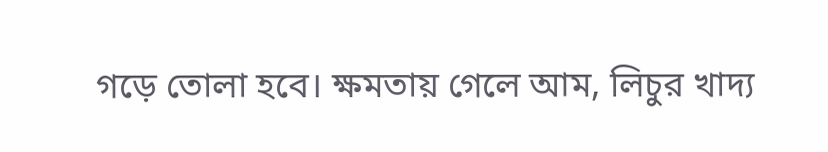গড়ে তোলা হবে। ক্ষমতায় গেলে আম, লিচুর খাদ্য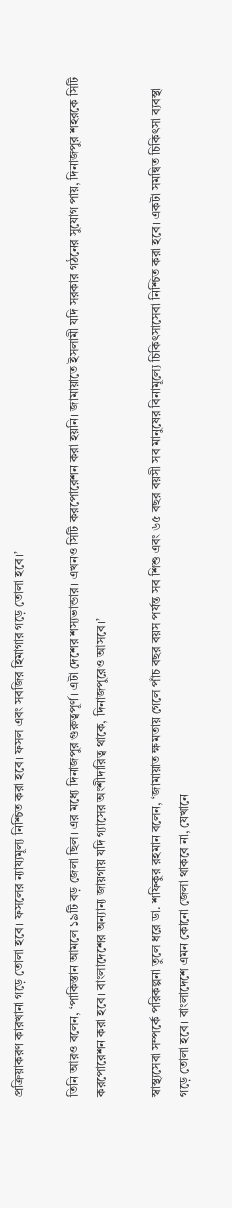প্রক্রিয়াকরণ কারখানা গড়ে তোলা হবে। ফসলের ন্যায্যমূল্য নিশ্চিত করা হবে। ফসল এবং সবজির হিমাগার গড়ে তোলা হবে।’

তিনি আরও বলেন, ‘পাকিস্তান আমলে ১৯টি বড় জেলা ছিল। এর মধ্যে দিনাজপুর গুরুত্বপূর্ণ। এটা দেশের শস্যভান্ডার। এখনও সিটি করপোরেশন করা হয়নি। জামায়াতে ইসলামী যদি সরকার গঠনের সুযোগ পায়, দিনাজপুর শহরকে সিটি করপোরেশন করা হবে। বাংলাদেশের অন্যান্য জায়গায় যদি গ্যাসের অংশীদারিত্ব থাকে, দিনাজপুরেও আসবে।’

স্বাস্থ্যসেবা সম্পর্কে পরিকল্পনা তুলে ধরে ডা. শফিকুর রহমান বলেন, ‘জামায়াত ক্ষমতায় গেলে পাঁচ বছর বয়স পর্যন্ত সব শিশু এবং ৬৫ বছর বয়সী সব মানুষের বিনামূল্যে চিকিৎসাসেবা নিশ্চিত করা হবে। একটা সমন্বিত চিকিৎসা ব্যবস্থা গড়ে তোলা হবে। বাংলাদেশে এমন কোনো জেলা থাকবে না, যেখানে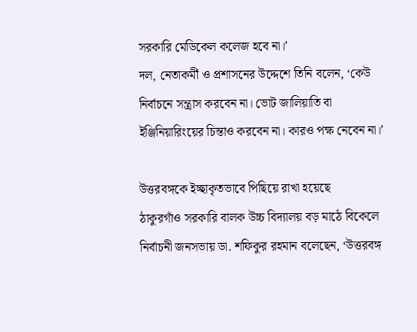সরকারি মেডিকেল কলেজ হবে না।’
দল, নেতাকর্মী ও প্রশাসনের উদ্দেশে তিনি বলেন, ‘কেউ নির্বাচনে সন্ত্রাস করবেন না। ভোট জালিয়াতি বা ইঞ্জিনিয়ারিংয়ের চিন্তাও করবেন না। কারও পক্ষ নেবেন না।’

উত্তরবঙ্গকে ইচ্ছাকৃতভাবে পিছিয়ে রাখা হয়েছে
ঠাকুরগাঁও সরকারি বালক উচ্চ বিদ্যালয় বড় মাঠে বিকেলে নির্বাচনী জনসভায় ডা. শফিকুর রহমান বলেছেন, ‘উত্তরবঙ্গ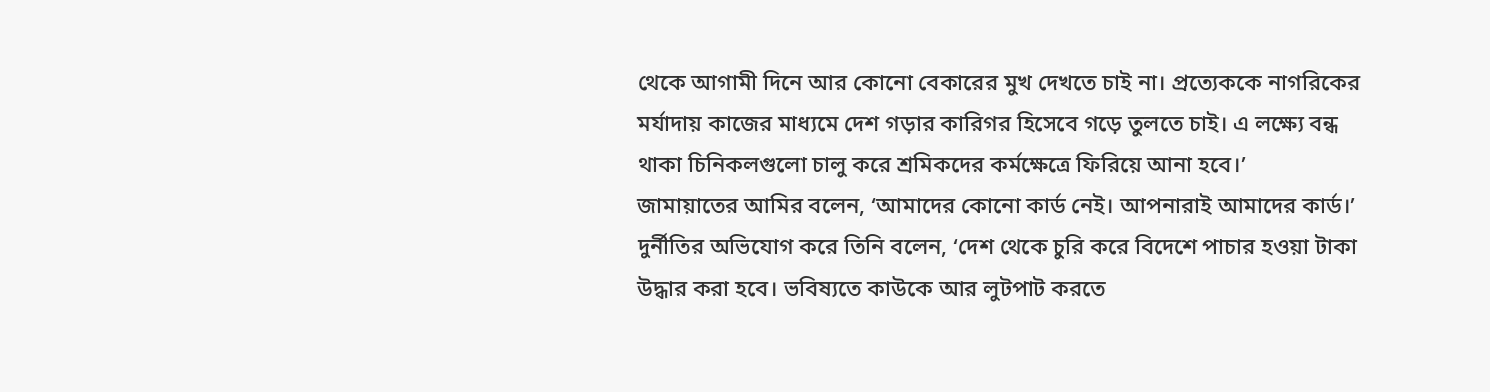থেকে আগামী দিনে আর কোনো বেকারের মুখ দেখতে চাই না। প্রত্যেককে নাগরিকের মর্যাদায় কাজের মাধ্যমে দেশ গড়ার কারিগর হিসেবে গড়ে তুলতে চাই। এ লক্ষ্যে বন্ধ থাকা চিনিকলগুলো চালু করে শ্রমিকদের কর্মক্ষেত্রে ফিরিয়ে আনা হবে।’
জামায়াতের আমির বলেন, ‘আমাদের কোনো কার্ড নেই। আপনারাই আমাদের কার্ড।’ দুর্নীতির অভিযোগ করে তিনি বলেন, ‘দেশ থেকে চুরি করে বিদেশে পাচার হওয়া টাকা উদ্ধার করা হবে। ভবিষ্যতে কাউকে আর লুটপাট করতে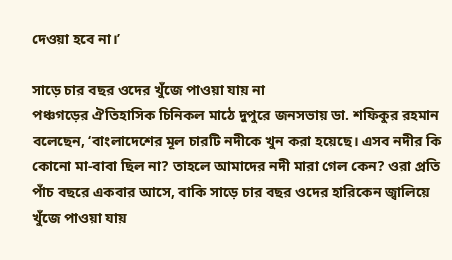দেওয়া হবে না।’

সাড়ে চার বছর ওদের খুঁজে পাওয়া যায় না
পঞ্চগড়ের ঐতিহাসিক চিনিকল মাঠে দুপুরে জনসভায় ডা. শফিকুর রহমান বলেছেন, ‘বাংলাদেশের মূল চারটি নদীকে খুন করা হয়েছে। এসব নদীর কি কোনো মা-বাবা ছিল না? তাহলে আমাদের নদী মারা গেল কেন? ওরা প্রতি পাঁচ বছরে একবার আসে, বাকি সাড়ে চার বছর ওদের হারিকেন জ্বালিয়ে খুঁজে পাওয়া যায়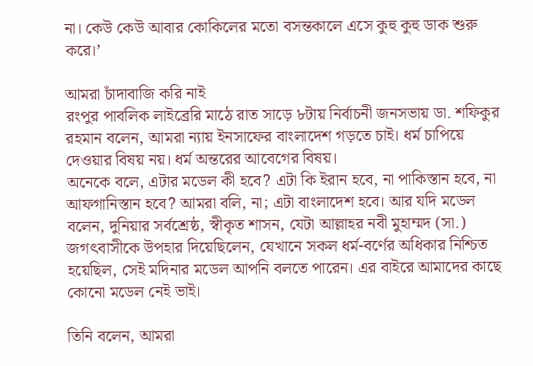না। কেউ কেউ আবার কোকিলের মতো বসন্তকালে এসে কুহু কুহু ডাক শুরু করে।’

আমরা চাঁদাবাজি করি নাই
রংপুর পাবলিক লাইব্রেরি মাঠে রাত সাড়ে ৮টায় নির্বাচনী জনসভায় ডা. শফিকুর রহমান বলেন, আমরা ন্যায় ইনসাফের বাংলাদেশ গড়তে চাই। ধর্ম চাপিয়ে দেওয়ার বিষয় নয়। ধর্ম অন্তরের আবেগের বিষয়।
অনেকে বলে, এটার মডেল কী হবে? এটা কি ইরান হবে, না পাকিস্তান হবে, না আফগানিস্তান হবে? আমরা বলি, না; এটা বাংলাদেশ হবে। আর যদি মডেল বলেন, দুনিয়ার সর্বশ্রেষ্ঠ, স্বীকৃত শাসন, যেটা আল্লাহর নবী মুহাম্মদ (সা.) জগৎবাসীকে উপহার দিয়েছিলেন, যেখানে সকল ধর্ম-বর্ণের অধিকার নিশ্চিত হয়েছিল, সেই মদিনার মডেল আপনি বলতে পারেন। এর বাইরে আমাদের কাছে কোনো মডেল নেই ভাই।

তিনি বলেন, আমরা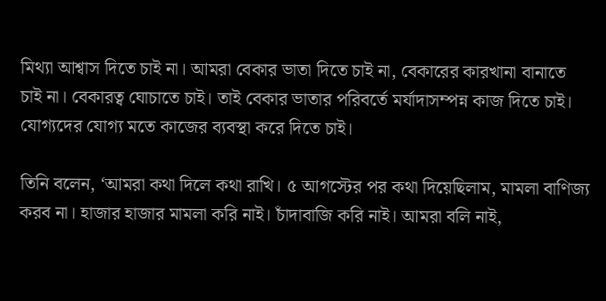মিথ্যা আশ্বাস দিতে চাই না। আমরা বেকার ভাতা দিতে চাই না, বেকারের কারখানা বানাতে চাই না। বেকারত্ব ঘোচাতে চাই। তাই বেকার ভাতার পরিবর্তে মর্যাদাসম্পন্ন কাজ দিতে চাই। যোগ্যদের যোগ্য মতে কাজের ব্যবস্থা করে দিতে চাই।

তিনি বলেন, ‘আমরা কথা দিলে কথা রাখি। ৫ আগস্টের পর কথা দিয়েছিলাম, মামলা বাণিজ্য করব না। হাজার হাজার মামলা করি নাই। চাঁদাবাজি করি নাই। আমরা বলি নাই,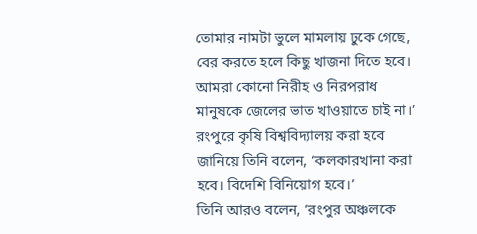তোমার নামটা ভুলে মামলায় ঢুকে গেছে, বের করতে হলে কিছু খাজনা দিতে হবে। আমরা কোনো নিরীহ ও নিরপরাধ মানুষকে জেলের ভাত খাওয়াতে চাই না।’
রংপুরে কৃষি বিশ্ববিদ্যালয় করা হবে জানিয়ে তিনি বলেন, ‘কলকারখানা করা হবে। বিদেশি বিনিয়োগ হবে।’
তিনি আরও বলেন, ‘রংপুর অঞ্চলকে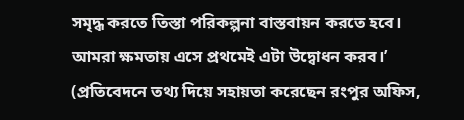সমৃদ্ধ করতে তিস্তা পরিকল্পনা বাস্তবায়ন করতে হবে। আমরা ক্ষমতায় এসে প্রথমেই এটা উদ্বোধন করব।’
(প্রতিবেদনে তথ্য দিয়ে সহায়তা করেছেন রংপুর অফিস,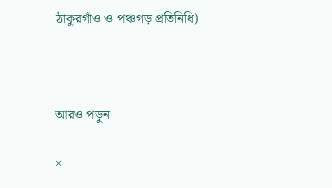ঠাকুরগাঁও ও পঞ্চগড় প্রতিনিধি)



আরও পড়ুন

×